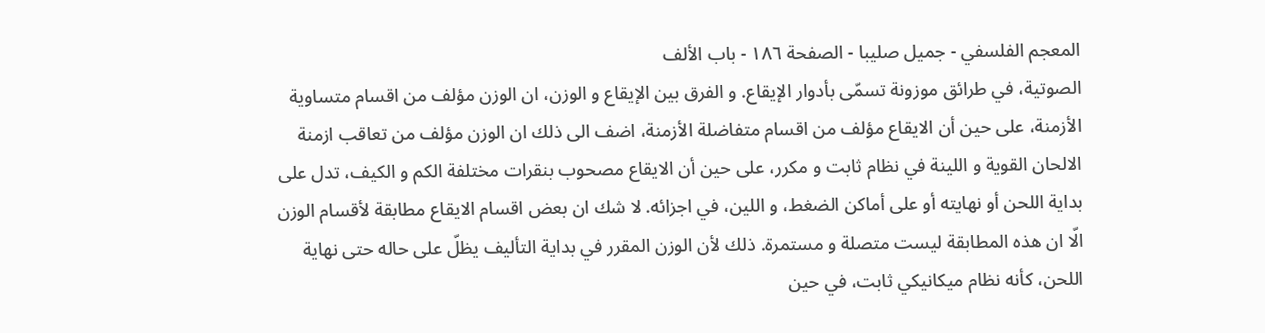المعجم الفلسفي - جميل صليبا - الصفحة ١٨٦ - باب الألف
الصوتية، في طرائق موزونة تسمّى بأدوار الإيقاع. و الفرق بين الإيقاع و الوزن، ان الوزن مؤلف من اقسام متساوية الأزمنة، على حين أن الايقاع مؤلف من اقسام متفاضلة الأزمنة، اضف الى ذلك ان الوزن مؤلف من تعاقب ازمنة الالحان القوية و اللينة في نظام ثابت و مكرر، على حين أن الايقاع مصحوب بنقرات مختلفة الكم و الكيف، تدل على بداية اللحن أو نهايته أو على أماكن الضغط، و اللين، في اجزائه. لا شك ان بعض اقسام الايقاع مطابقة لأقسام الوزن الّا ان هذه المطابقة ليست متصلة و مستمرة. ذلك لأن الوزن المقرر في بداية التأليف يظلّ على حاله حتى نهاية اللحن، كأنه نظام ميكانيكي ثابت، في حين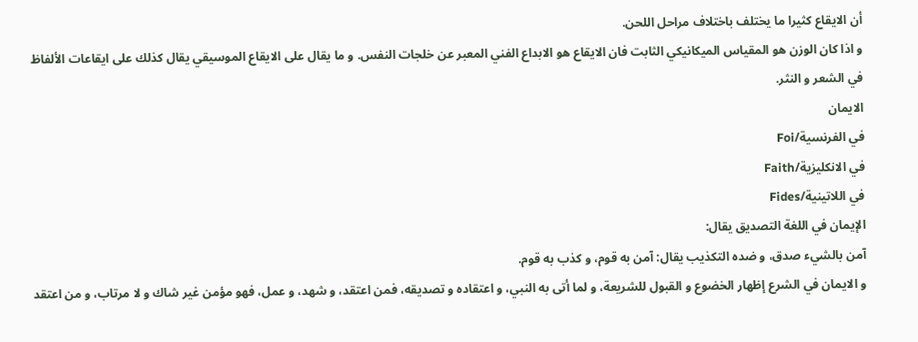أن الايقاع كثيرا ما يختلف باختلاف مراحل اللحن.
و اذا كان الوزن هو المقياس الميكانيكي الثابت فان الايقاع هو الابداع الفني المعبر عن خلجات النفس. و ما يقال على الايقاع الموسيقي يقال كذلك على ايقاعات الألفاظ في الشعر و النثر.
الايمان
في الفرنسية/Foi
في الانكليزية/Faith
في اللاتينية/Fides
الإيمان في اللغة التصديق يقال:
آمن بالشيء صدق، و ضده التكذيب يقال: آمن به قوم، و كذب به قوم.
و الايمان في الشرع إظهار الخضوع و القبول للشريعة، و لما أتى به النبي، و اعتقاده و تصديقه، فمن اعتقد، و شهد، و عمل، فهو مؤمن غير شاك و لا مرتاب، و من اعتقد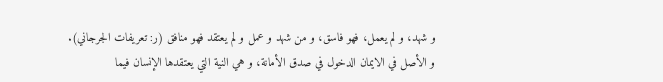و شهد، و لم يعمل، فهو فاسق، و من شهد و عمل و لم يعتقد فهو منافق (ر: تعريفات الجرجاني).
و الأصل في الايمان الدخول في صدق الأمانة، و هي النية التي يعتقدها الإنسان فيما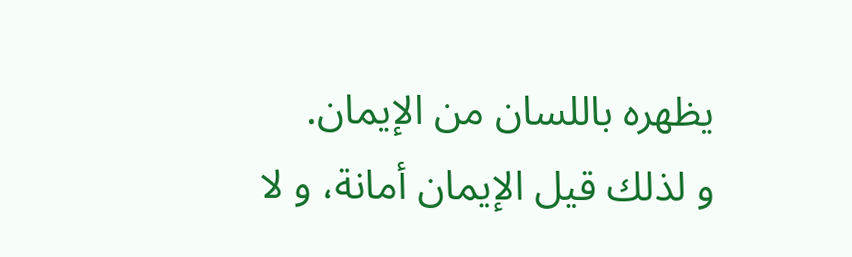يظهره باللسان من الإيمان.
و لذلك قيل الإيمان أمانة، و لا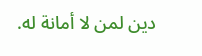دين لمن لا أمانة له.